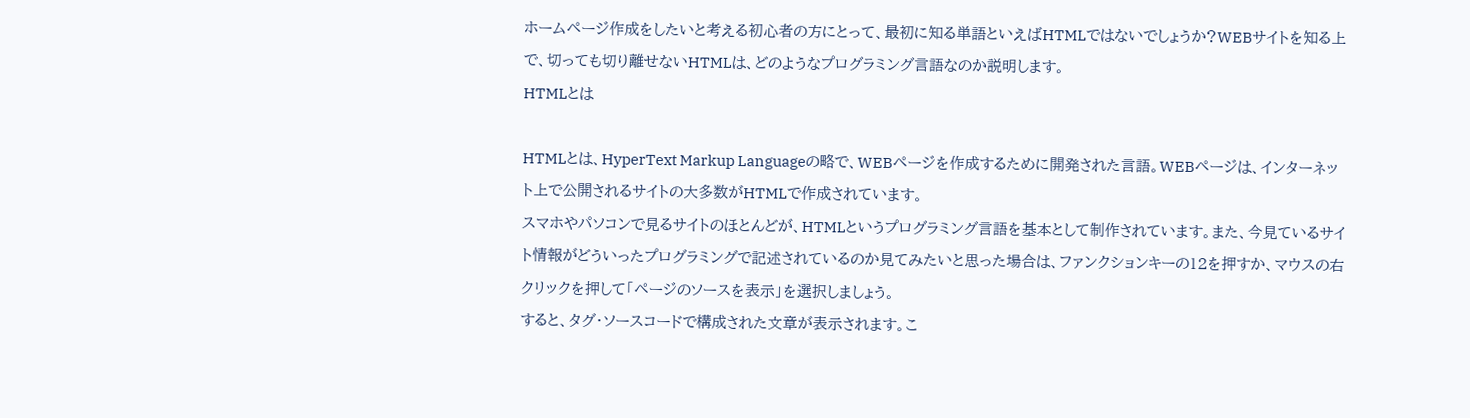ホームページ作成をしたいと考える初心者の方にとって、最初に知る単語といえばHTMLではないでしょうか?WEBサイトを知る上で、切っても切り離せないHTMLは、どのようなプログラミング言語なのか説明します。
HTMLとは

HTMLとは、HyperText Markup Languageの略で、WEBページを作成するために開発された言語。WEBページは、インターネット上で公開されるサイトの大多数がHTMLで作成されています。
スマホやパソコンで見るサイトのほとんどが、HTMLというプログラミング言語を基本として制作されています。また、今見ているサイト情報がどういったプログラミングで記述されているのか見てみたいと思った場合は、ファンクションキーの12を押すか、マウスの右クリックを押して「ページのソースを表示」を選択しましょう。
すると、タグ・ソースコードで構成された文章が表示されます。こ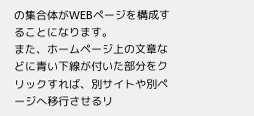の集合体がWEBページを構成することになります。
また、ホームページ上の文章などに青い下線が付いた部分をクリックすれば、別サイトや別ページへ移行させるリ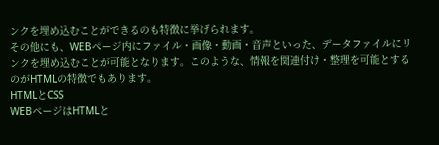ンクを埋め込むことができるのも特徴に挙げられます。
その他にも、WEBページ内にファイル・画像・動画・音声といった、データファイルにリンクを埋め込むことが可能となります。このような、情報を関連付け・整理を可能とするのがHTMLの特徴でもあります。
HTMLとCSS
WEBページはHTMLと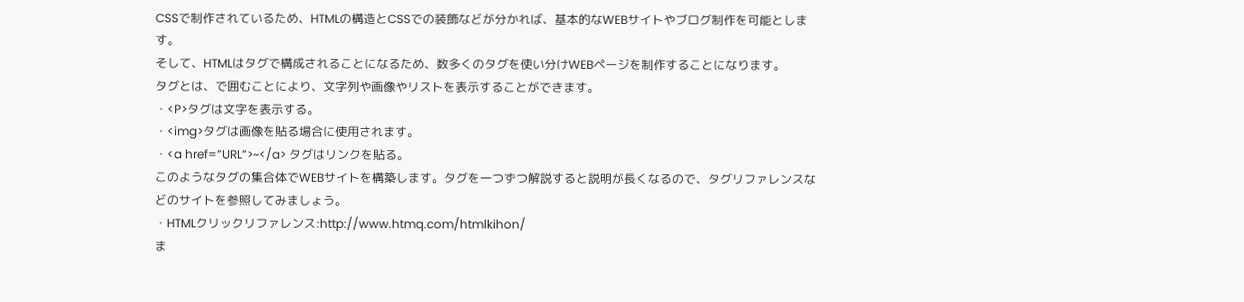CSSで制作されているため、HTMLの構造とCSSでの装飾などが分かれば、基本的なWEBサイトやブログ制作を可能とします。
そして、HTMLはタグで構成されることになるため、数多くのタグを使い分けWEBページを制作することになります。
タグとは、で囲むことにより、文字列や画像やリストを表示することができます。
・<P>タグは文字を表示する。
・<img>タグは画像を貼る場合に使用されます。
・<a href=”URL”>~</a> タグはリンクを貼る。
このようなタグの集合体でWEBサイトを構築します。タグを一つずつ解説すると説明が長くなるので、タグリファレンスなどのサイトを参照してみましょう。
・HTMLクリックリファレンス:http://www.htmq.com/htmlkihon/
ま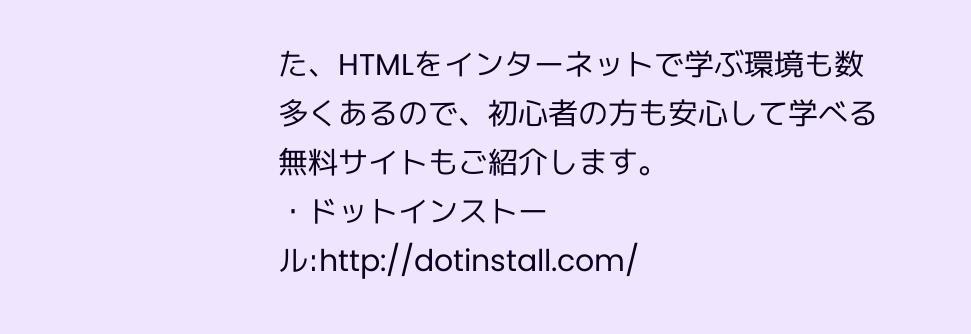た、HTMLをインターネットで学ぶ環境も数多くあるので、初心者の方も安心して学べる無料サイトもご紹介します。
・ドットインストール:http://dotinstall.com/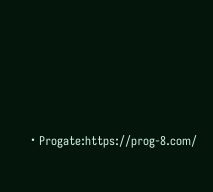・Progate:https://prog-8.com/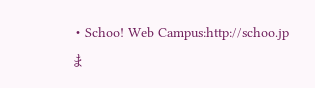・Schoo! Web Campus:http://schoo.jp
ま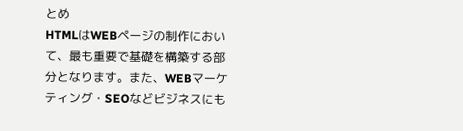とめ
HTMLはWEBページの制作において、最も重要で基礎を構築する部分となります。また、WEBマーケティング・SEOなどビジネスにも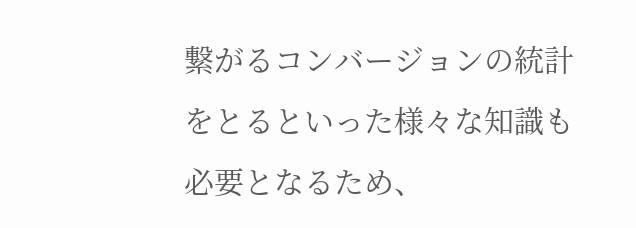繋がるコンバージョンの統計をとるといった様々な知識も必要となるため、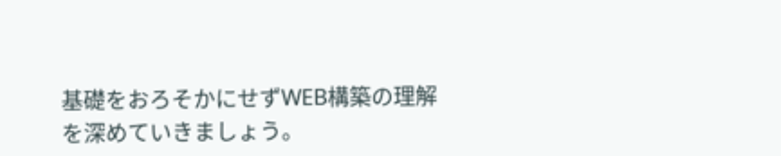基礎をおろそかにせずWEB構築の理解を深めていきましょう。